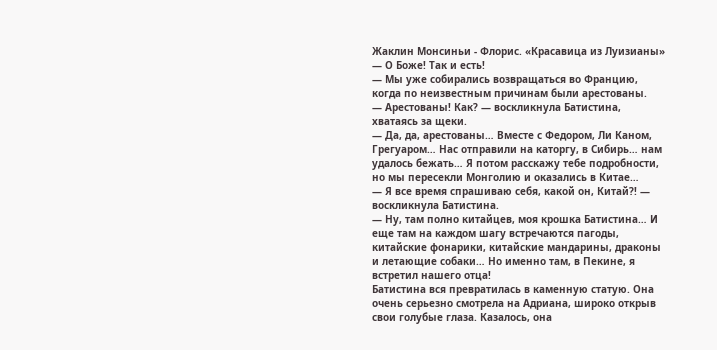Жаклин Монсиньи - Флорис. «Красавица из Луизианы»
— О Боже! Так и есть!
— Мы уже собирались возвращаться во Францию, когда по неизвестным причинам были арестованы.
— Арестованы! Как? — воскликнула Батистина, хватаясь за щеки.
— Да, да, арестованы… Вместе с Федором, Ли Каном, Грегуаром… Нас отправили на каторгу, в Сибирь… нам удалось бежать… Я потом расскажу тебе подробности, но мы пересекли Монголию и оказались в Китае…
— Я все время спрашиваю себя, какой он, Китай?! — воскликнула Батистина.
— Ну, там полно китайцев, моя крошка Батистина… И еще там на каждом шагу встречаются пагоды, китайские фонарики, китайские мандарины, драконы и летающие собаки… Но именно там, в Пекине, я встретил нашего отца!
Батистина вся превратилась в каменную статую. Она очень серьезно смотрела на Адриана, широко открыв свои голубые глаза. Казалось, она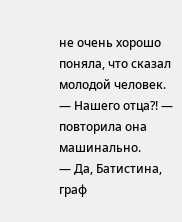не очень хорошо поняла, что сказал молодой человек.
— Нашего отца?! — повторила она машинально.
— Да, Батистина, граф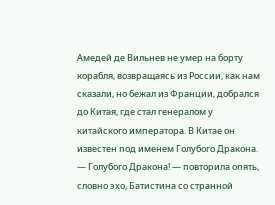Амедей де Вильнев не умер на борту корабля, возвращаясь из России, как нам сказали, но бежал из Франции, добрался до Китая, где стал генералом у китайского императора. В Китае он известен под именем Голубого Дракона.
— Голубого Дракона! — повторила опять, словно эхо, Батистина со странной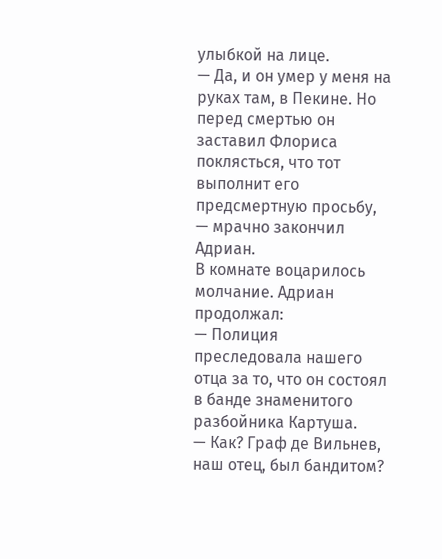улыбкой на лице.
— Да, и он умер у меня на руках там, в Пекине. Но перед смертью он заставил Флориса поклясться, что тот выполнит его предсмертную просьбу, — мрачно закончил Адриан.
В комнате воцарилось молчание. Адриан продолжал:
— Полиция преследовала нашего отца за то, что он состоял в банде знаменитого разбойника Картуша.
— Как? Граф де Вильнев, наш отец, был бандитом?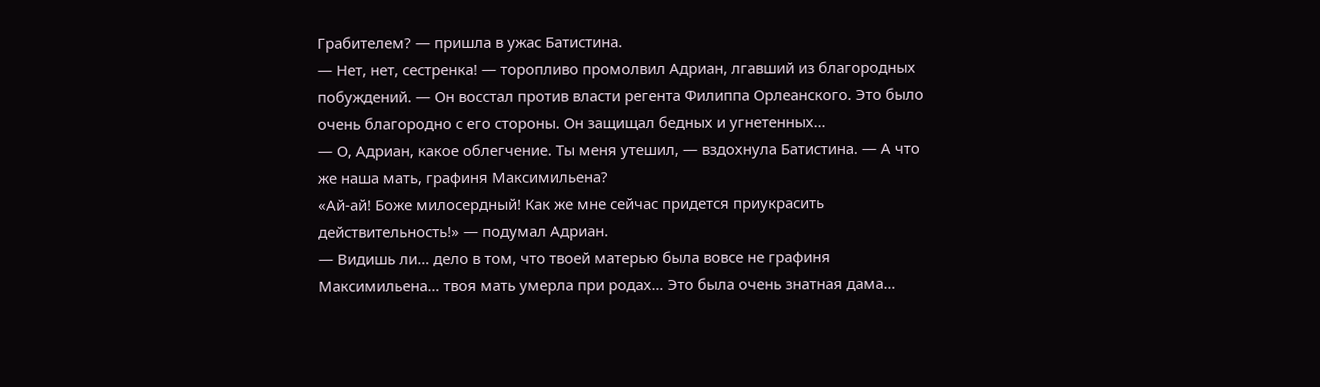Грабителем? — пришла в ужас Батистина.
— Нет, нет, сестренка! — торопливо промолвил Адриан, лгавший из благородных побуждений. — Он восстал против власти регента Филиппа Орлеанского. Это было очень благородно с его стороны. Он защищал бедных и угнетенных…
— О, Адриан, какое облегчение. Ты меня утешил, — вздохнула Батистина. — А что же наша мать, графиня Максимильена?
«Ай-ай! Боже милосердный! Как же мне сейчас придется приукрасить действительность!» — подумал Адриан.
— Видишь ли… дело в том, что твоей матерью была вовсе не графиня Максимильена… твоя мать умерла при родах… Это была очень знатная дама…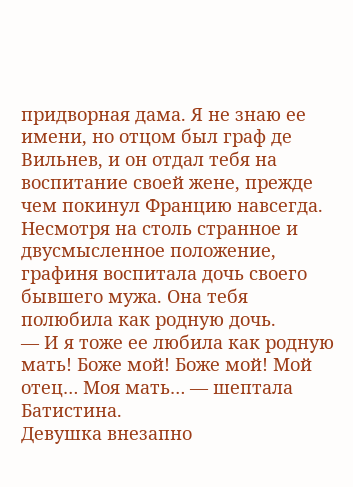придворная дама. Я не знаю ее имени, но отцом был граф де Вильнев, и он отдал тебя на воспитание своей жене, прежде чем покинул Францию навсегда. Несмотря на столь странное и двусмысленное положение, графиня воспитала дочь своего бывшего мужа. Она тебя полюбила как родную дочь.
— И я тоже ее любила как родную мать! Боже мой! Боже мой! Мой отец… Моя мать… — шептала Батистина.
Девушка внезапно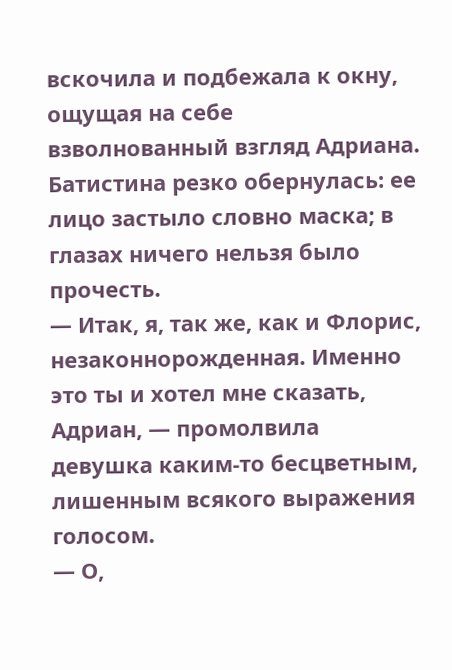вскочила и подбежала к окну, ощущая на себе взволнованный взгляд Адриана. Батистина резко обернулась: ее лицо застыло словно маска; в глазах ничего нельзя было прочесть.
— Итак, я, так же, как и Флорис, незаконнорожденная. Именно это ты и хотел мне сказать, Адриан, — промолвила девушка каким-то бесцветным, лишенным всякого выражения голосом.
— О,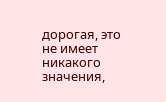дорогая, это не имеет никакого значения,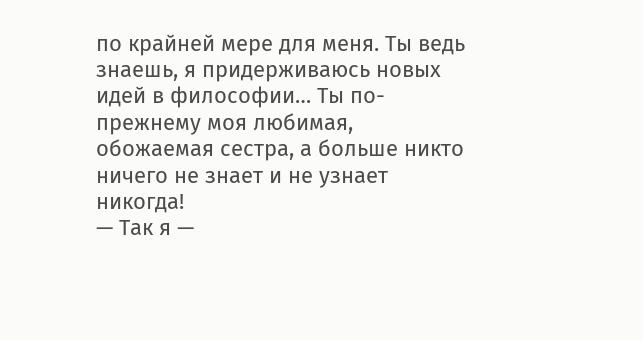по крайней мере для меня. Ты ведь знаешь, я придерживаюсь новых идей в философии… Ты по-прежнему моя любимая, обожаемая сестра, а больше никто ничего не знает и не узнает никогда!
— Так я —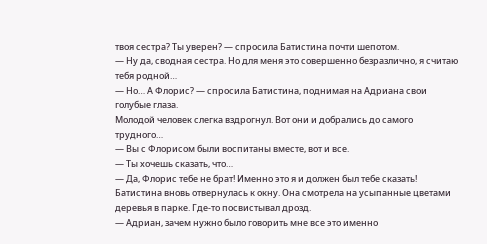твоя сестра? Ты уверен? — спросила Батистина почти шепотом.
— Ну да, сводная сестра. Но для меня это совершенно безразлично, я считаю тебя родной…
— Но… А Флорис? — спросила Батистина, поднимая на Адриана свои голубые глаза.
Молодой человек слегка вздрогнул. Вот они и добрались до самого трудного…
— Вы с Флорисом были воспитаны вместе, вот и все.
— Ты хочешь сказать, что…
— Да, Флорис тебе не брат! Именно это я и должен был тебе сказать!
Батистина вновь отвернулась к окну. Она смотрела на усыпанные цветами деревья в парке. Где-то посвистывал дрозд.
— Адриан, зачем нужно было говорить мне все это именно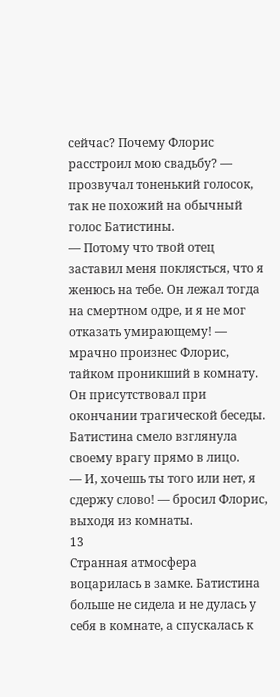сейчас? Почему Флорис расстроил мою свадьбу? — прозвучал тоненький голосок, так не похожий на обычный голос Батистины.
— Потому что твой отец заставил меня поклясться, что я женюсь на тебе. Он лежал тогда на смертном одре, и я не мог отказать умирающему! — мрачно произнес Флорис, тайком проникший в комнату.
Он присутствовал при окончании трагической беседы. Батистина смело взглянула своему врагу прямо в лицо.
— И, хочешь ты того или нет, я сдержу слово! — бросил Флорис, выходя из комнаты.
13
Странная атмосфера воцарилась в замке. Батистина больше не сидела и не дулась у себя в комнате, а спускалась к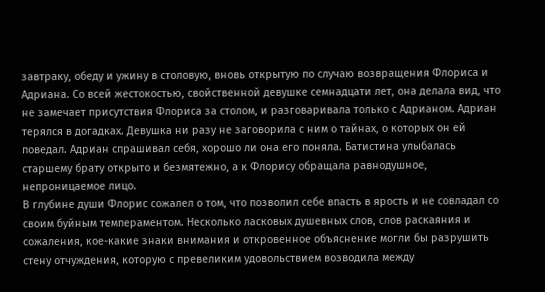завтраку, обеду и ужину в столовую, вновь открытую по случаю возвращения Флориса и Адриана. Со всей жестокостью, свойственной девушке семнадцати лет, она делала вид, что не замечает присутствия Флориса за столом, и разговаривала только с Адрианом. Адриан терялся в догадках. Девушка ни разу не заговорила с ним о тайнах, о которых он ей поведал. Адриан спрашивал себя, хорошо ли она его поняла. Батистина улыбалась старшему брату открыто и безмятежно, а к Флорису обращала равнодушное, непроницаемое лицо.
В глубине души Флорис сожалел о том, что позволил себе впасть в ярость и не совладал со своим буйным темпераментом. Несколько ласковых душевных слов, слов раскаяния и сожаления, кое-какие знаки внимания и откровенное объяснение могли бы разрушить стену отчуждения, которую с превеликим удовольствием возводила между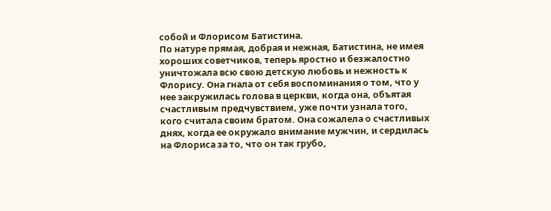собой и Флорисом Батистина.
По натуре прямая, добрая и нежная, Батистина, не имея хороших советчиков, теперь яростно и безжалостно уничтожала всю свою детскую любовь и нежность к Флорису. Она гнала от себя воспоминания о том, что у нее закружилась голова в церкви, когда она, объятая счастливым предчувствием, уже почти узнала того, кого считала своим братом. Она сожалела о счастливых днях, когда ее окружало внимание мужчин, и сердилась на Флориса за то, что он так грубо,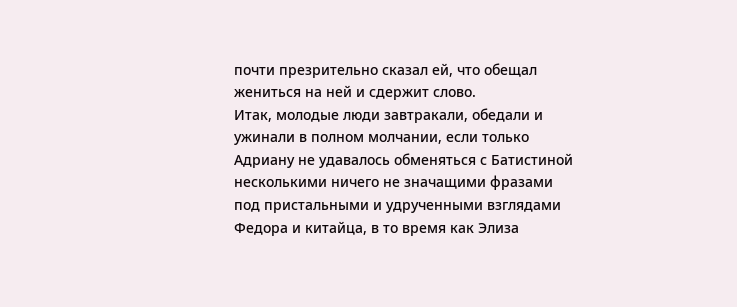почти презрительно сказал ей, что обещал жениться на ней и сдержит слово.
Итак, молодые люди завтракали, обедали и ужинали в полном молчании, если только Адриану не удавалось обменяться с Батистиной несколькими ничего не значащими фразами под пристальными и удрученными взглядами Федора и китайца, в то время как Элиза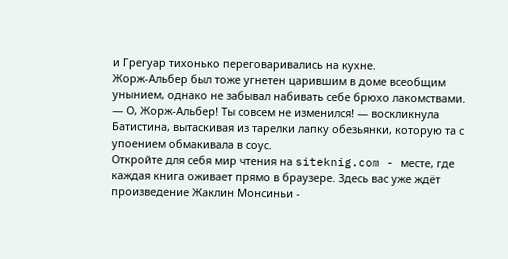и Грегуар тихонько переговаривались на кухне.
Жорж-Альбер был тоже угнетен царившим в доме всеобщим унынием, однако не забывал набивать себе брюхо лакомствами.
— О, Жорж-Альбер! Ты совсем не изменился! — воскликнула Батистина, вытаскивая из тарелки лапку обезьянки, которую та с упоением обмакивала в соус.
Откройте для себя мир чтения на siteknig.com - месте, где каждая книга оживает прямо в браузере. Здесь вас уже ждёт произведение Жаклин Монсиньи -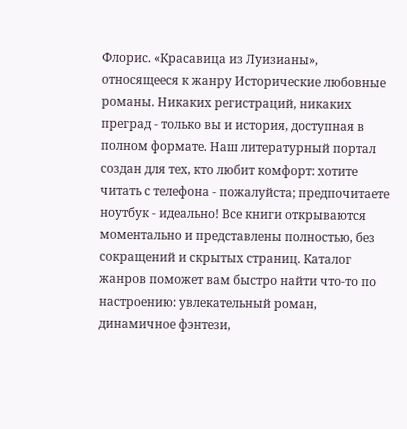Флорис. «Красавица из Луизианы», относящееся к жанру Исторические любовные романы. Никаких регистраций, никаких преград - только вы и история, доступная в полном формате. Наш литературный портал создан для тех, кто любит комфорт: хотите читать с телефона - пожалуйста; предпочитаете ноутбук - идеально! Все книги открываются моментально и представлены полностью, без сокращений и скрытых страниц. Каталог жанров поможет вам быстро найти что-то по настроению: увлекательный роман, динамичное фэнтези,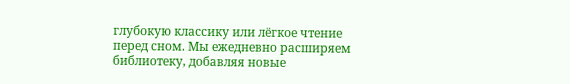глубокую классику или лёгкое чтение перед сном. Мы ежедневно расширяем библиотеку, добавляя новые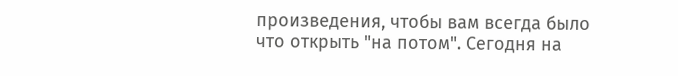произведения, чтобы вам всегда было что открыть "на потом". Сегодня на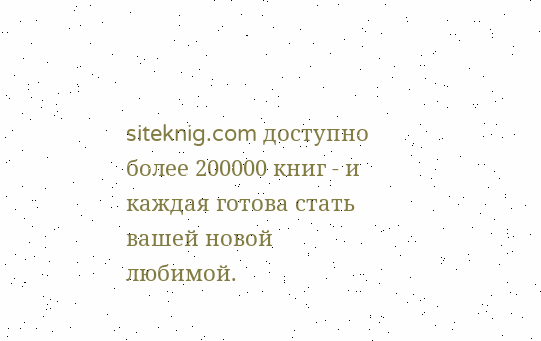siteknig.com доступно более 200000 книг - и каждая готова стать вашей новой любимой.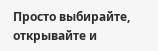Просто выбирайте, открывайте и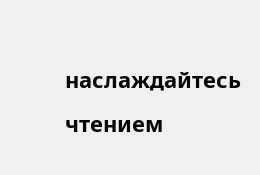наслаждайтесь чтением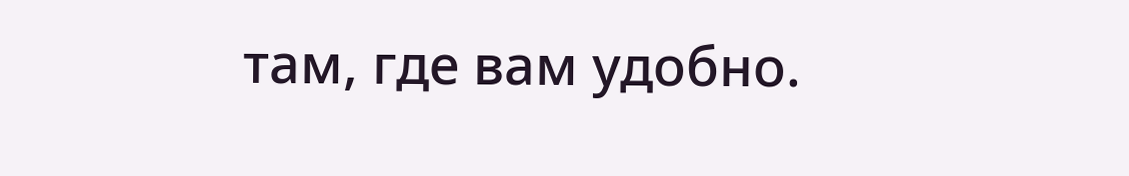там, где вам удобно.